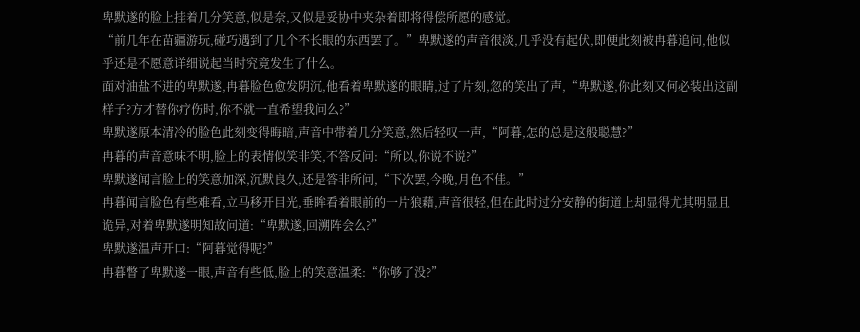卑默遂的脸上挂着几分笑意,似是奈,又似是妥协中夹杂着即将得偿所愿的感觉。
“前几年在苗疆游玩,碰巧遇到了几个不长眼的东西罢了。”卑默遂的声音很淡,几乎没有起伏,即便此刻被冉暮追问,他似乎还是不愿意详细说起当时究竟发生了什么。
面对油盐不进的卑默遂,冉暮脸色愈发阴沉,他看着卑默遂的眼睛,过了片刻,忽的笑出了声,“卑默遂,你此刻又何必装出这副样子?方才替你疗伤时,你不就一直希望我问么?”
卑默遂原本清冷的脸色此刻变得晦暗,声音中带着几分笑意,然后轻叹一声,“阿暮,怎的总是这般聪慧?”
冉暮的声音意味不明,脸上的表情似笑非笑,不答反问:“所以,你说不说?”
卑默遂闻言脸上的笑意加深,沉默良久,还是答非所问,“下次罢,今晚,月色不佳。”
冉暮闻言脸色有些难看,立马移开目光,垂眸看着眼前的一片狼藉,声音很轻,但在此时过分安静的街道上却显得尤其明显且诡异,对着卑默遂明知故问道:“卑默遂,回溯阵会么?”
卑默遂温声开口:“阿暮觉得呢?”
冉暮瞥了卑默遂一眼,声音有些低,脸上的笑意温柔:“你够了没?”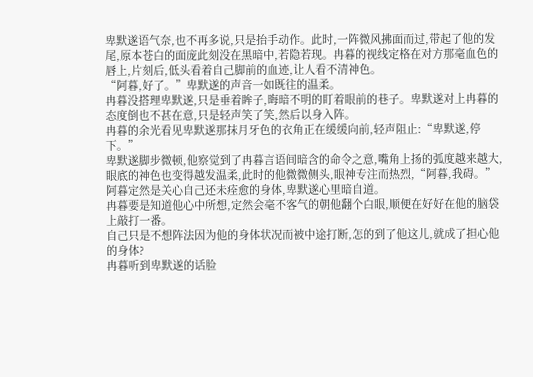卑默遂语气奈,也不再多说,只是抬手动作。此时,一阵微风拂面而过,带起了他的发尾,原本苍白的面庞此刻没在黑暗中,若隐若现。冉暮的视线定格在对方那毫血色的唇上,片刻后,低头看着自己脚前的血迹,让人看不清神色。
“阿暮,好了。”卑默遂的声音一如既往的温柔。
冉暮没搭理卑默遂,只是垂着眸子,晦暗不明的盯着眼前的巷子。卑默遂对上冉暮的态度倒也不甚在意,只是轻声笑了笑,然后以身入阵。
冉暮的余光看见卑默遂那抹月牙色的衣角正在缓缓向前,轻声阻止:“卑默遂,停下。”
卑默遂脚步微顿,他察觉到了冉暮言语间暗含的命令之意,嘴角上扬的弧度越来越大,眼底的神色也变得越发温柔,此时的他微微侧头,眼神专注而热烈,“阿暮,我碍。”
阿暮定然是关心自己还未痊愈的身体,卑默遂心里暗自道。
冉暮要是知道他心中所想,定然会毫不客气的朝他翻个白眼,顺便在好好在他的脑袋上敲打一番。
自己只是不想阵法因为他的身体状况而被中途打断,怎的到了他这儿,就成了担心他的身体?
冉暮听到卑默遂的话脸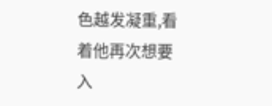色越发凝重,看着他再次想要入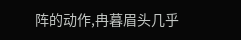阵的动作,冉暮眉头几乎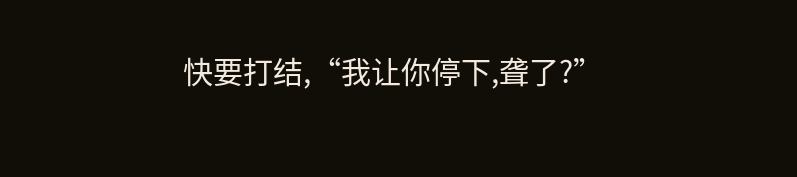快要打结,“我让你停下,聋了?”